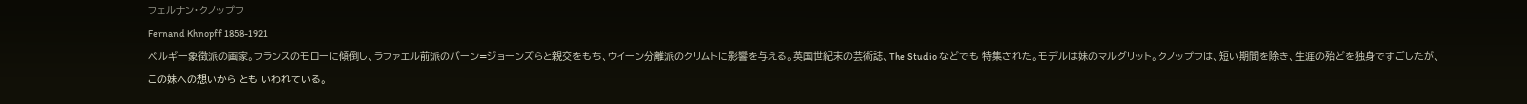フェルナン・クノップフ
Fernand Khnopff 1858-1921
ベルギー象徴派の画家。フランスのモローに傾倒し、ラファエル前派のバーン=ジョーンズらと親交をもち、ウイーン分離派のクリムトに影響を与える。英国世紀末の芸術誌、The Studio などでも 特集された。モデルは妹のマルグリット。クノップフは、短い期間を除き、生涯の殆どを独身ですごしたが、この妹への想いから とも いわれている。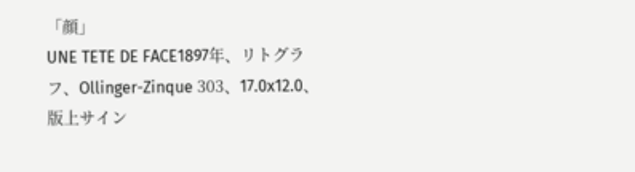「顔」
UNE TETE DE FACE1897年、リトグラフ、Ollinger-Zinque 303、17.0x12.0、版上サイン